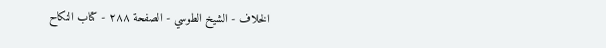الخلاف - الشيخ الطوسي - الصفحة ٢٨٨ - كتاب النكاح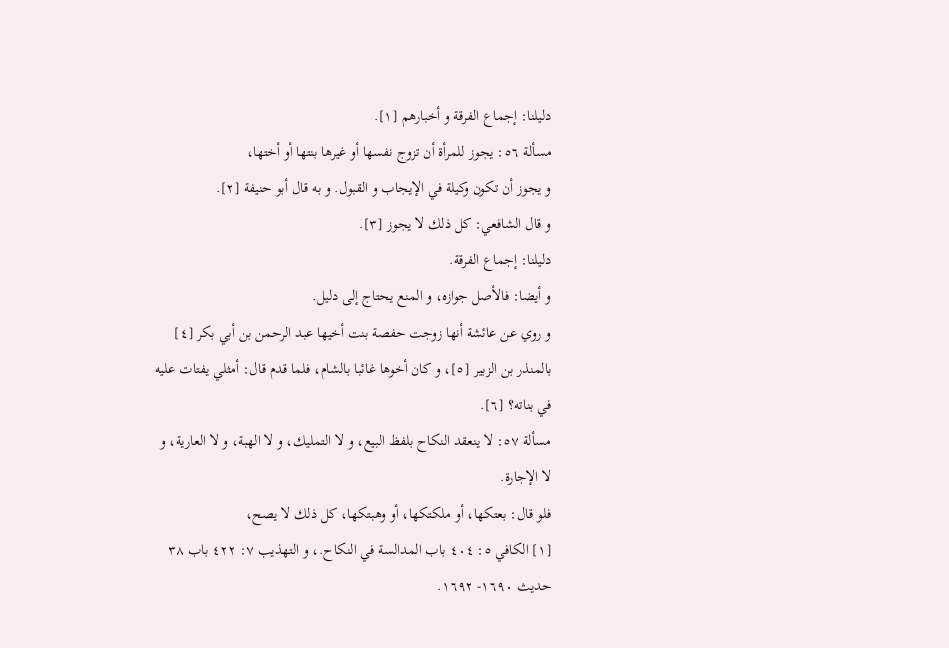دليلنا: إجماع الفرقة و أخبارهم [١].
مسألة ٥٦: يجوز للمرأة أن تزوج نفسها أو غيرها بنتها أو أختها،
و يجوز أن تكون وكيلة في الإيجاب و القبول. و به قال أبو حنيفة [٢].
و قال الشافعي: كل ذلك لا يجوز [٣].
دليلنا: إجماع الفرقة.
و أيضا: فالأصل جوازه، و المنع يحتاج إلى دليل.
و روي عن عائشة أنها زوجت حفصة بنت أخيها عبد الرحمن بن أبي بكر [٤] بالمنذر بن الزبير [٥]، و كان أخوها غائبا بالشام، فلما قدم قال: أمثلي يفتات عليه في بناته؟ [٦].
مسألة ٥٧: لا ينعقد النكاح بلفظ البيع، و لا التمليك، و لا الهبة، و لا العارية، و لا الإجارة.
فلو قال: بعتكها، أو ملكتكها، أو وهبتكها، كل ذلك لا يصح،
[١] الكافي ٥: ٤٠٤ باب المدالسة في النكاح.، و التهذيب ٧: ٤٢٢ باب ٣٨ حديث ١٦٩٠- ١٦٩٢.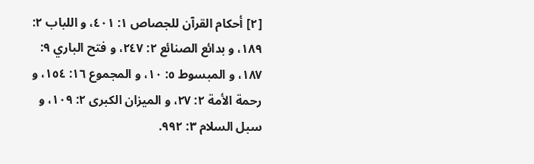[٢] أحكام القرآن للجصاص ١: ٤٠١، و اللباب ٢: ١٨٩، و بدائع الصنائع ٢: ٢٤٧، و فتح الباري ٩: ١٨٧، و المبسوط ٥: ١٠، و المجموع ١٦: ١٥٤، و رحمة الأمة ٢: ٢٧، و الميزان الكبرى ٢: ١٠٩، و سبل السلام ٣: ٩٩٢.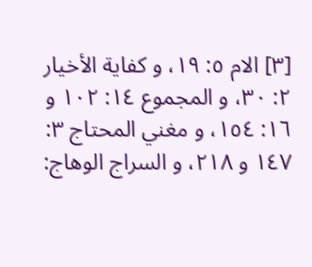[٣] الام ٥: ١٩، و كفاية الأخيار ٢: ٣٠، و المجموع ١٤: ١٠٢ و ١٦: ١٥٤، و مغني المحتاج ٣: ١٤٧ و ٢١٨، و السراج الوهاج: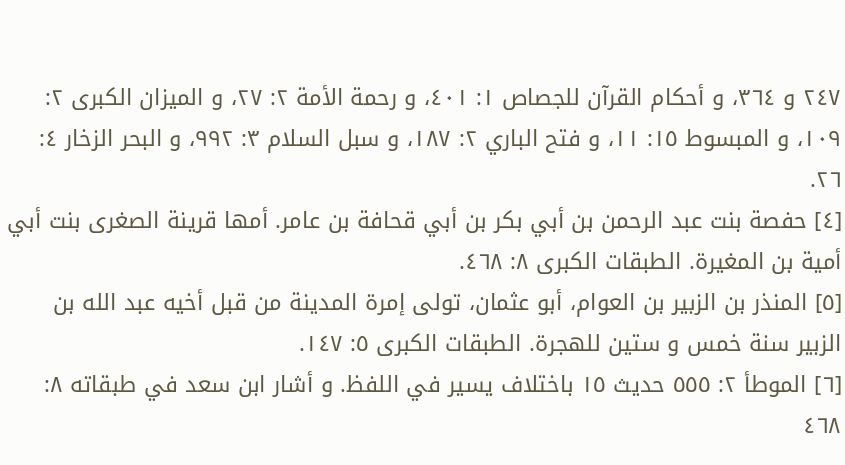٢٤٧ و ٣٦٤، و أحكام القرآن للجصاص ١: ٤٠١، و رحمة الأمة ٢: ٢٧، و الميزان الكبرى ٢: ١٠٩، و المبسوط ١٥: ١١، و فتح الباري ٢: ١٨٧، و سبل السلام ٣: ٩٩٢، و البحر الزخار ٤: ٢٦.
[٤] حفصة بنت عبد الرحمن بن أبي بكر بن أبي قحافة بن عامر. أمها قرينة الصغرى بنت أبي أمية بن المغيرة. الطبقات الكبرى ٨: ٤٦٨.
[٥] المنذر بن الزبير بن العوام، أبو عثمان، تولى إمرة المدينة من قبل أخيه عبد الله بن الزبير سنة خمس و ستين للهجرة. الطبقات الكبرى ٥: ١٤٧.
[٦] الموطأ ٢: ٥٥٥ حديث ١٥ باختلاف يسير في اللفظ. و أشار ابن سعد في طبقاته ٨: ٤٦٨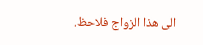الى هذا الزواج فلاحظ.